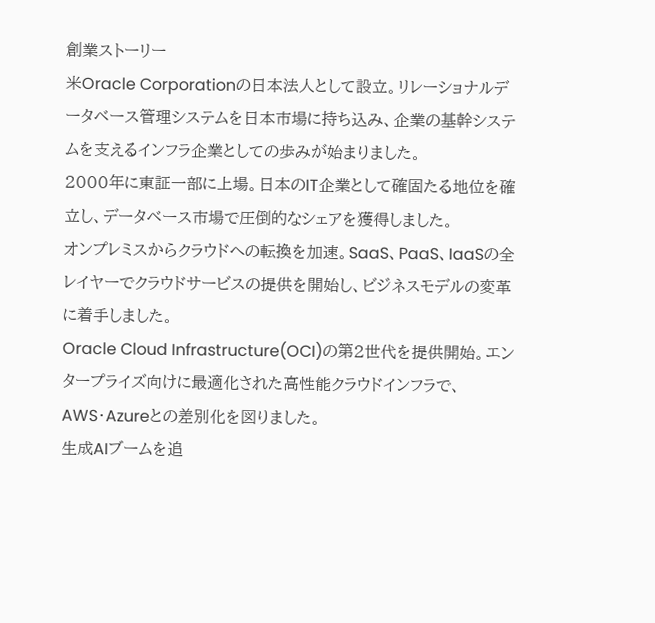創業ストーリー
米Oracle Corporationの日本法人として設立。リレーショナルデータベース管理システムを日本市場に持ち込み、企業の基幹システムを支えるインフラ企業としての歩みが始まりました。
2000年に東証一部に上場。日本のIT企業として確固たる地位を確立し、データベース市場で圧倒的なシェアを獲得しました。
オンプレミスからクラウドへの転換を加速。SaaS、PaaS、IaaSの全レイヤーでクラウドサービスの提供を開始し、ビジネスモデルの変革に着手しました。
Oracle Cloud Infrastructure(OCI)の第2世代を提供開始。エンタープライズ向けに最適化された高性能クラウドインフラで、AWS・Azureとの差別化を図りました。
生成AIブームを追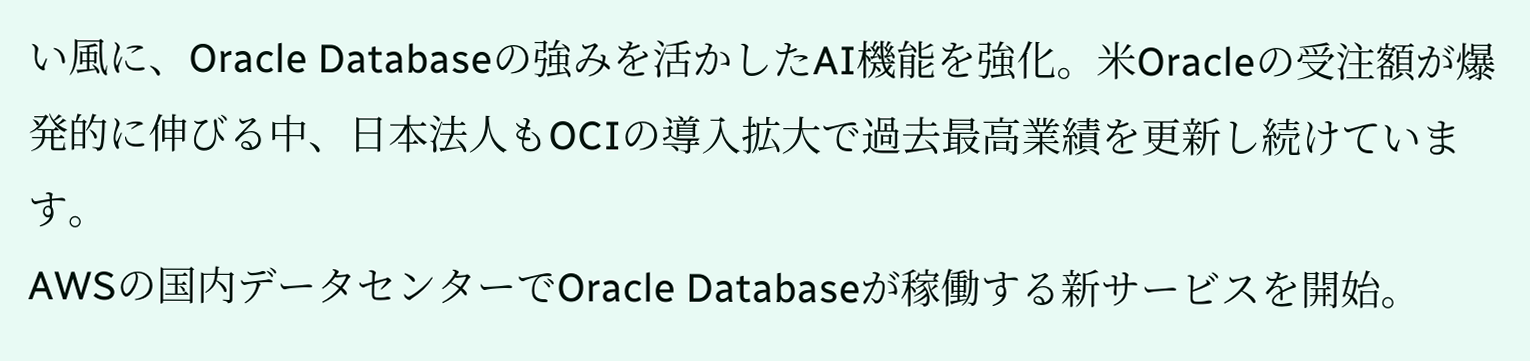い風に、Oracle Databaseの強みを活かしたAI機能を強化。米Oracleの受注額が爆発的に伸びる中、日本法人もOCIの導入拡大で過去最高業績を更新し続けています。
AWSの国内データセンターでOracle Databaseが稼働する新サービスを開始。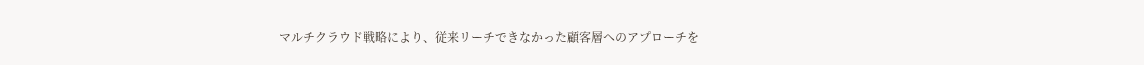マルチクラウド戦略により、従来リーチできなかった顧客層へのアプローチを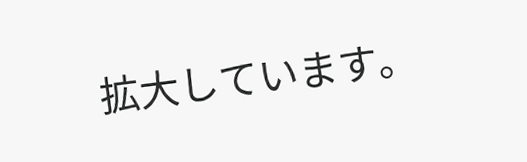拡大しています。